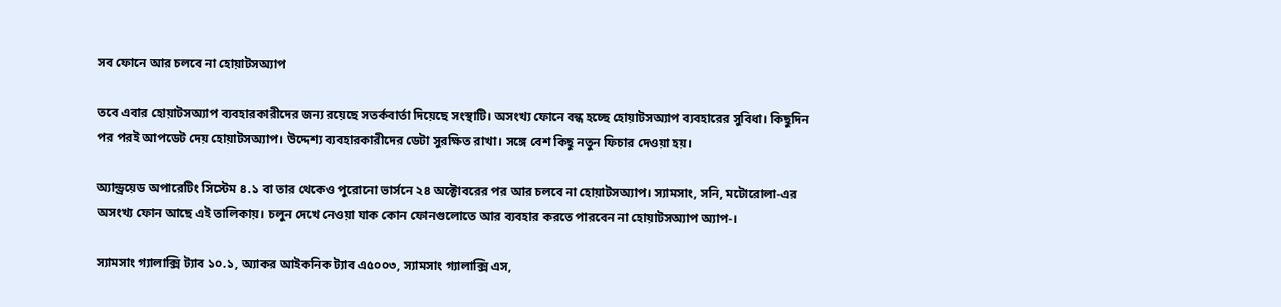সব ফোনে আর চলবে না হোয়াটসঅ্যাপ

তবে এবার হোয়াটসঅ্যাপ ব্যবহারকারীদের জন্য রয়েছে সতর্কবার্তা দিয়েছে সংস্থাটি। অসংখ্য ফোনে বন্ধ হচ্ছে হোয়াটসঅ্যাপ ব্যবহারের সুবিধা। কিছুদিন পর পরই আপডেট দেয় হোয়াটসঅ্যাপ। উদ্দেশ্য ব্যবহারকারীদের ডেটা সুরক্ষিত রাখা। সঙ্গে বেশ কিছু নতুন ফিচার দেওয়া হয়।

অ্যান্ড্রয়েড অপারেটিং সিস্টেম ৪.১ বা তার থেকেও পুরোনো ভার্সনে ২৪ অক্টোবরের পর আর চলবে না হোয়াটসঅ্যাপ। স্যামসাং, সনি, মটোরোলা-এর অসংখ্য ফোন আছে এই তালিকায়। চলুন দেখে নেওয়া যাক কোন ফোনগুলোতে আর ব্যবহার করতে পারবেন না হোয়াটসঅ্যাপ অ্যাপ-।

স্যামসাং গ্যালাক্সি ট্যাব ১০.১, অ্যাকর আইকনিক ট্যাব এ৫০০৩, স্যামসাং গ্যালাক্সি এস,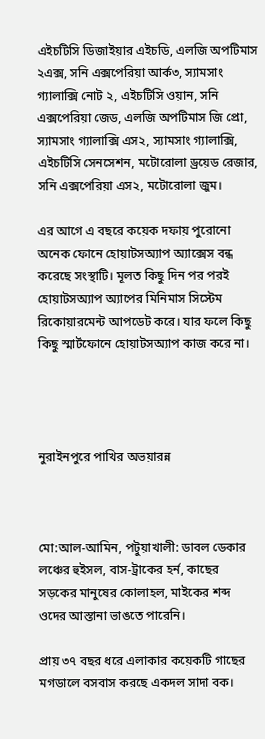এইচটিসি ডিজাইয়ার এইচডি, এলজি অপটিমাস ২এক্স, সনি এক্সপেরিয়া আর্ক৩, স্যামসাং গ্যালাক্সি নোট ২, এইচটিসি ওয়ান, সনি এক্সপেরিয়া জেড, এলজি অপটিমাস জি প্রো, স্যামসাং গ্যালাক্সি এস২, স্যামসাং গ্যালাক্সি, এইচটিসি সেনসেশন, মটোরোলা ড্রয়েড রেজার, সনি এক্সপেরিয়া এস২, মটোরোলা জুম।

এর আগে এ বছরে কয়েক দফায় পুরোনো অনেক ফোনে হোয়াটসঅ্যাপ অ্যাক্সেস বন্ধ করেছে সংস্থাটি। মূলত কিছু দিন পর পরই হোয়াটসঅ্যাপ অ্যাপের মিনিমাস সিস্টেম রিকোয়ারমেন্ট আপডেট করে। যার ফলে কিছু কিছু স্মার্টফোনে হোয়াটসঅ্যাপ কাজ করে না।




নুরাইনপুরে পাখির অভয়ারন্ন



মো:আল-আমিন, পটুয়াখালী: ডাবল ডেকার লঞ্চের হুইসল, বাস-ট্রাকের হর্ন, কাছের সড়কের মানুষের কোলাহল, মাইকের শব্দ ওদের আস্তানা ভাঙতে পারেনি।

প্রায় ৩৭ বছর ধরে এলাকার কয়েকটি গাছের মগডালে বসবাস করছে একদল সাদা বক।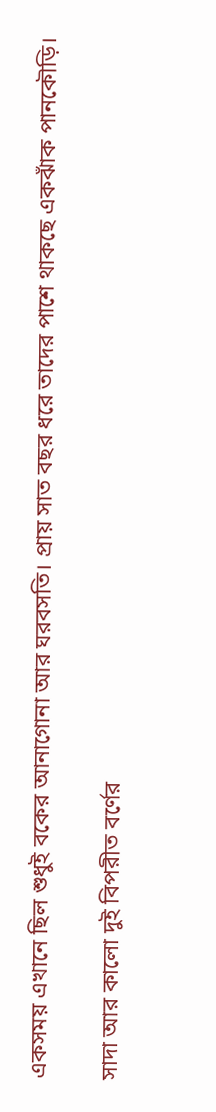একসময় এখানে ছিল শুধুই বকের আনাগোনা আর ঘরবসতি। প্রায় সাত বছর ধরে তাদের পাশে থাকছে একঝাঁক পানকৌড়ি।

সাদা আর কালো দুই বিপরীত বর্ণের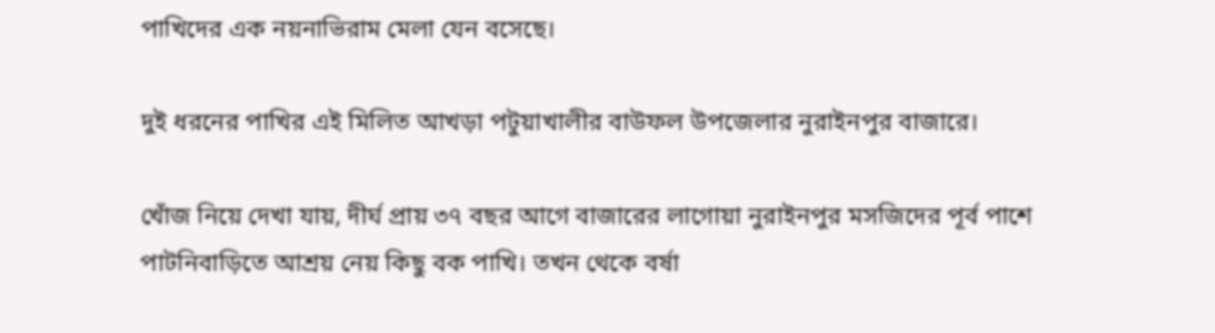পাখিদের এক নয়নাভিরাম মেলা যেন বসেছে।

দুই ধরনের পাখির এই মিলিত আখড়া পটুয়াখালীর বাউফল উপজেলার নুরাইনপুর বাজারে।

খোঁজ নিয়ে দেখা যায়, দীর্ঘ প্রায় ৩৭ বছর আগে বাজারের লাগোয়া নুরাইনপুর মসজিদের পূর্ব পাশে পাটনিবাড়িতে আশ্রয় নেয় কিছু বক পাখি। তখন থেকে বর্ষা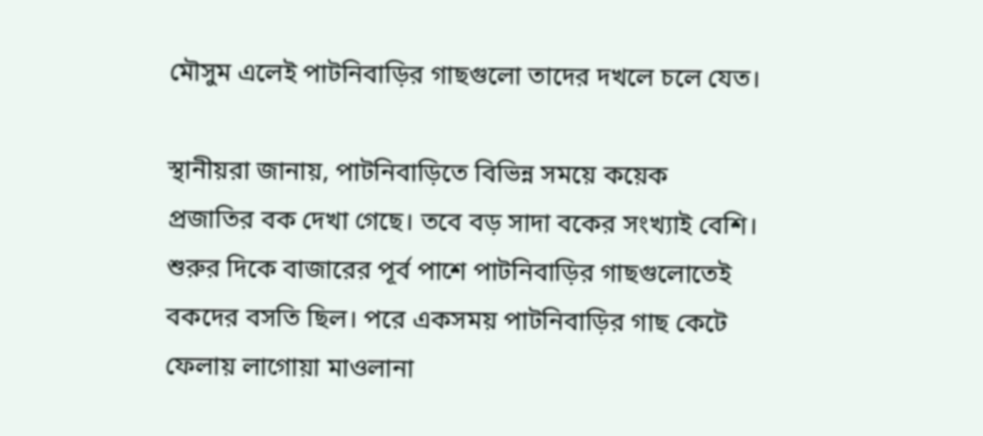মৌসুম এলেই পাটনিবাড়ির গাছগুলো তাদের দখলে চলে যেত।

স্থানীয়রা জানায়, পাটনিবাড়িতে বিভিন্ন সময়ে কয়েক প্রজাতির বক দেখা গেছে। তবে বড় সাদা বকের সংখ্যাই বেশি। শুরুর দিকে বাজারের পূর্ব পাশে পাটনিবাড়ির গাছগুলোতেই বকদের বসতি ছিল। পরে একসময় পাটনিবাড়ির গাছ কেটে ফেলায় লাগোয়া মাওলানা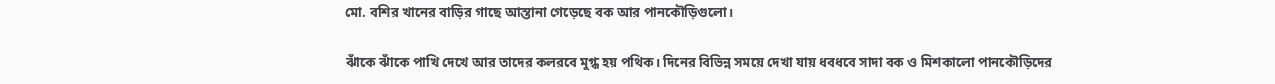মো. বশির খানের বাড়ির গাছে আস্তানা গেড়েছে বক আর পানকৌড়িগুলো।

ঝাঁকে ঝাঁকে পাখি দেখে আর তাদের কলরবে মুগ্ধ হয় পথিক। দিনের বিভিন্ন সময়ে দেখা যায় ধবধবে সাদা বক ও মিশকালো পানকৌড়িদের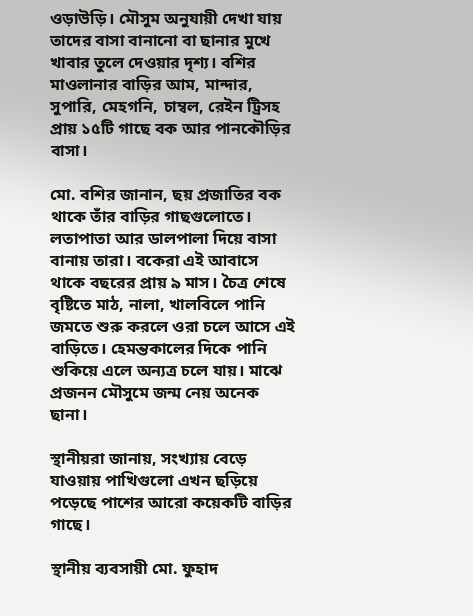ওড়াউড়ি। মৌসুম অনুযায়ী দেখা যায় তাদের বাসা বানানো বা ছানার মুখে খাবার তুলে দেওয়ার দৃশ্য। বশির মাওলানার বাড়ির আম, মান্দার, সুপারি, মেহগনি, চাম্বল, রেইন ট্রিসহ প্রায় ১৫টি গাছে বক আর পানকৌড়ির বাসা।

মো. বশির জানান, ছয় প্রজাতির বক থাকে তাঁর বাড়ির গাছগুলোতে। লতাপাতা আর ডালপালা দিয়ে বাসা বানায় তারা। বকেরা এই আবাসে থাকে বছরের প্রায় ৯ মাস। চৈত্র শেষে বৃষ্টিতে মাঠ, নালা, খালবিলে পানি জমতে শুরু করলে ওরা চলে আসে এই বাড়িতে। হেমন্তকালের দিকে পানি শুকিয়ে এলে অন্যত্র চলে যায়। মাঝে প্রজনন মৌসুমে জন্ম নেয় অনেক ছানা।

স্থানীয়রা জানায়, সংখ্যায় বেড়ে যাওয়ায় পাখিগুলো এখন ছড়িয়ে পড়েছে পাশের আরো কয়েকটি বাড়ির গাছে।

স্থানীয় ব্যবসায়ী মো. ফুহাদ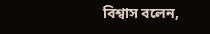বিশ্বাস বলেন,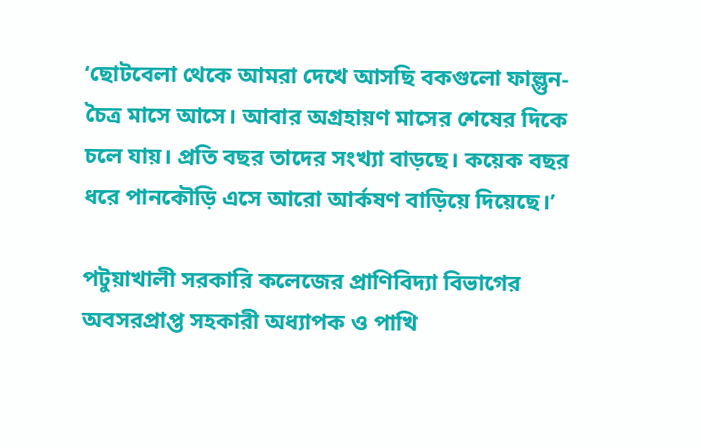‘ছোটবেলা থেকে আমরা দেখে আসছি বকগুলো ফাল্গুন-চৈত্র মাসে আসে। আবার অগ্রহায়ণ মাসের শেষের দিকে চলে যায়। প্রতি বছর তাদের সংখ্যা বাড়ছে। কয়েক বছর ধরে পানকৌড়ি এসে আরো আর্কষণ বাড়িয়ে দিয়েছে।’

পটুয়াখালী সরকারি কলেজের প্রাণিবিদ্যা বিভাগের অবসরপ্রাপ্ত সহকারী অধ্যাপক ও পাখি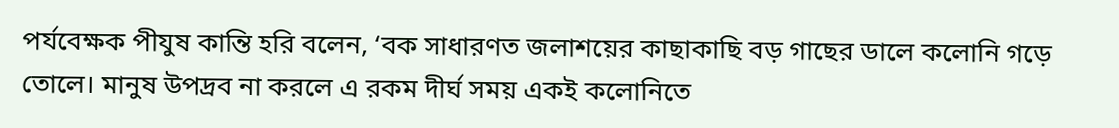পর্যবেক্ষক পীযুষ কান্তি হরি বলেন, ‘বক সাধারণত জলাশয়ের কাছাকাছি বড় গাছের ডালে কলোনি গড়ে তোলে। মানুষ উপদ্রব না করলে এ রকম দীর্ঘ সময় একই কলোনিতে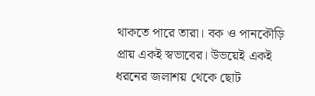থাকতে পারে তারা। বক ও পানকৌড়ি প্রায় একই স্বভাবের। উভয়েই একই ধরনের জলাশয় থেকে ছোট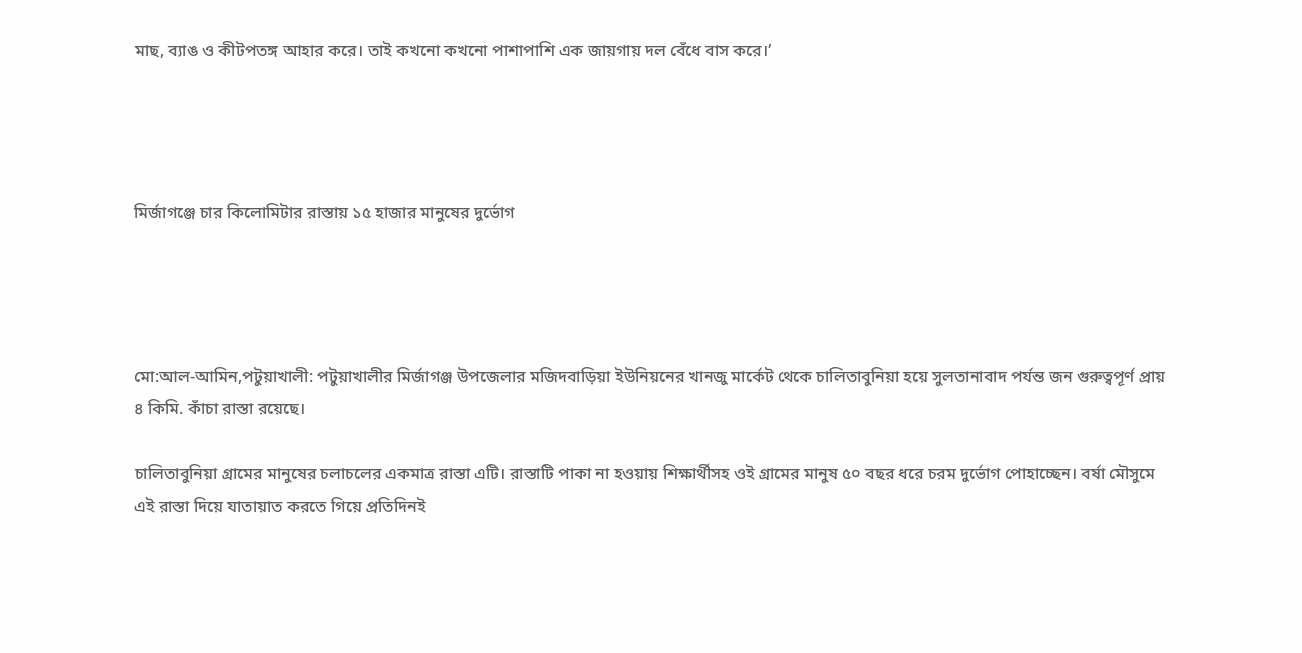মাছ, ব্যাঙ ও কীটপতঙ্গ আহার করে। তাই কখনো কখনো পাশাপাশি এক জায়গায় দল বেঁধে বাস করে।’




মির্জাগঞ্জে চার কিলোমিটার রাস্তায় ১৫ হাজার মানুষের দুর্ভোগ




মো:আল-আমিন,পটুয়াখালী: পটুয়াখালীর মির্জাগঞ্জ উপজেলার মজিদবাড়িয়া ইউনিয়নের খানজু মার্কেট থেকে চালিতাবুনিয়া হয়ে সুলতানাবাদ পর্যন্ত জন গুরুত্বপূর্ণ প্রায় ৪ কিমি. কাঁচা রাস্তা রয়েছে।

চালিতাবুনিয়া গ্রামের মানুষের চলাচলের একমাত্র রাস্তা এটি। রাস্তাটি পাকা না হওয়ায় শিক্ষার্থীসহ ওই গ্রামের মানুষ ৫০ বছর ধরে চরম দুর্ভোগ পোহাচ্ছেন। বর্ষা মৌসুমে এই রাস্তা দিয়ে যাতায়াত করতে গিয়ে প্রতিদিনই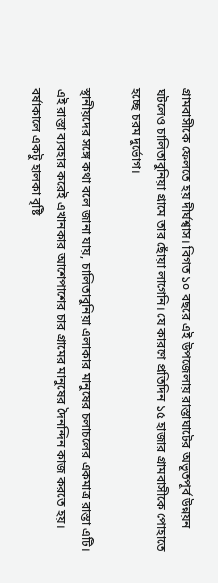গ্রামবাসীকে ফেলতে হয় দীর্ঘশ্বাস। বিগত ১০ বছরে এই উপজেলায় রাস্তাঘাটের অভূতপূর্ব উন্নয়ন ঘটলেও চালিতাবুনিয়া গ্রামে তার ছোঁয়া লাগেনি। যে কারণে প্রতিদিন ১৫ হাজার গ্রামবাসীকে পোহাতে হচ্ছে চরম দুর্ভোগ।

স্থানীয়দের সঙ্গে কথা বলে জানা যায়, চালিতাবুনিয়া এলাকার মানুষের চলাচলের একমাত্র রাস্তা এটি। এই রাস্তা ব্যবহার করেই এখানকার আশেপাশের চার গ্রামের মানুষের দৈনন্দিন কাজ করতে হয়। বর্ষাকালে একটু হালকা বৃষ্টি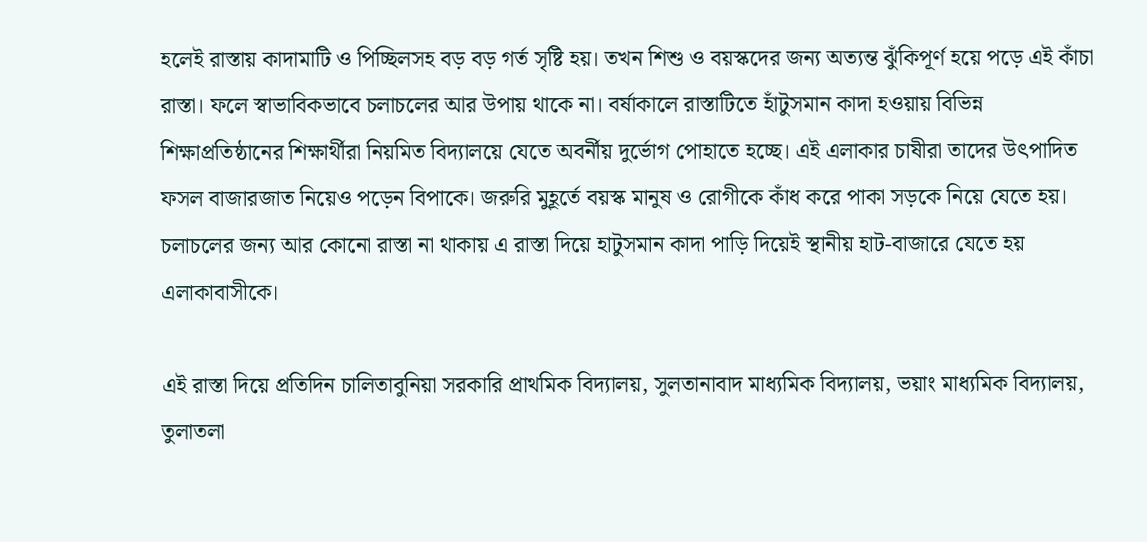হলেই রাস্তায় কাদামাটি ও পিচ্ছিলসহ বড় বড় গর্ত সৃষ্টি হয়। তখন শিশু ও বয়স্কদের জন্য অত্যন্ত ঝুঁকিপূর্ণ হয়ে পড়ে এই কাঁচা রাস্তা। ফলে স্বাভাবিকভাবে চলাচলের আর উপায় থাকে না। বর্ষাকালে রাস্তাটিতে হাঁটুসমান কাদা হওয়ায় বিভিন্ন শিক্ষাপ্রতিষ্ঠানের শিক্ষার্থীরা নিয়মিত বিদ্যালয়ে যেতে অবর্নীয় দুর্ভোগ পোহাতে হচ্ছে। এই এলাকার চাষীরা তাদের উৎপাদিত ফসল বাজারজাত নিয়েও পড়েন বিপাকে। জরুরি মুহূর্তে বয়স্ক মানুষ ও রোগীকে কাঁধ করে পাকা সড়কে নিয়ে যেতে হয়। চলাচলের জন্য আর কোনো রাস্তা না থাকায় এ রাস্তা দিয়ে হাটুসমান কাদা পাড়ি দিয়েই স্থানীয় হাট-বাজারে যেতে হয় এলাকাবাসীকে।

এই রাস্তা দিয়ে প্রতিদিন চালিতাবুনিয়া সরকারি প্রাথমিক বিদ্যালয়, সুলতানাবাদ মাধ্যমিক বিদ্যালয়, ভয়াং মাধ্যমিক বিদ্যালয়, তুলাতলা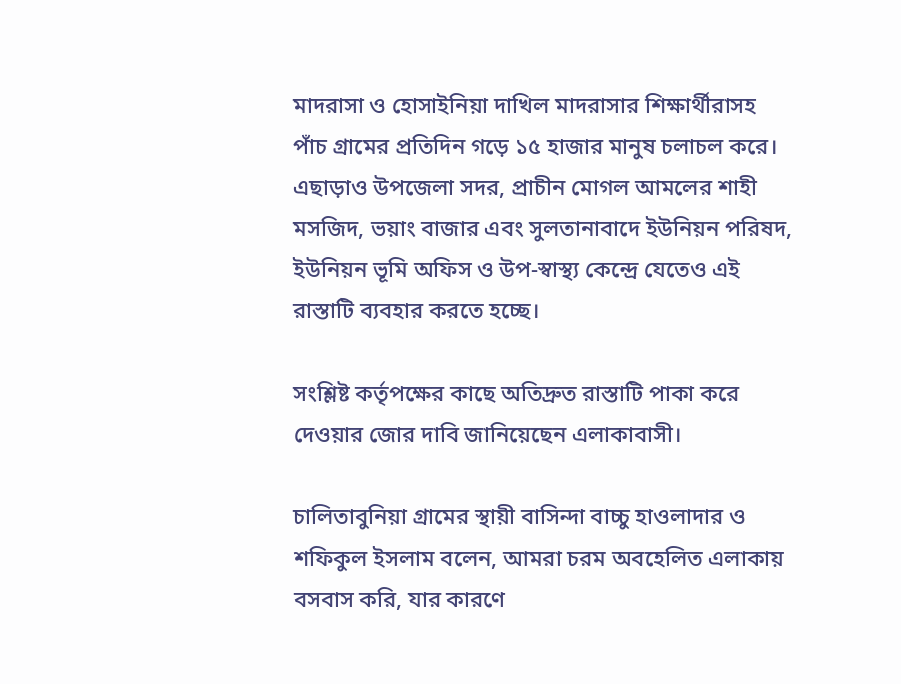মাদরাসা ও হোসাইনিয়া দাখিল মাদরাসার শিক্ষার্থীরাসহ পাঁচ গ্রামের প্রতিদিন গড়ে ১৫ হাজার মানুষ চলাচল করে। এছাড়াও উপজেলা সদর, প্রাচীন মোগল আমলের শাহী মসজিদ, ভয়াং বাজার এবং সুলতানাবাদে ইউনিয়ন পরিষদ, ইউনিয়ন ভূমি অফিস ও উপ-স্বাস্থ্য কেন্দ্রে যেতেও এই রাস্তাটি ব্যবহার করতে হচ্ছে।

সংশ্লিষ্ট কর্তৃপক্ষের কাছে অতিদ্রুত রাস্তাটি পাকা করে দেওয়ার জোর দাবি জানিয়েছেন এলাকাবাসী।

চালিতাবুনিয়া গ্রামের স্থায়ী বাসিন্দা বাচ্চু হাওলাদার ও শফিকুল ইসলাম বলেন, আমরা চরম অবহেলিত এলাকায় বসবাস করি, যার কারণে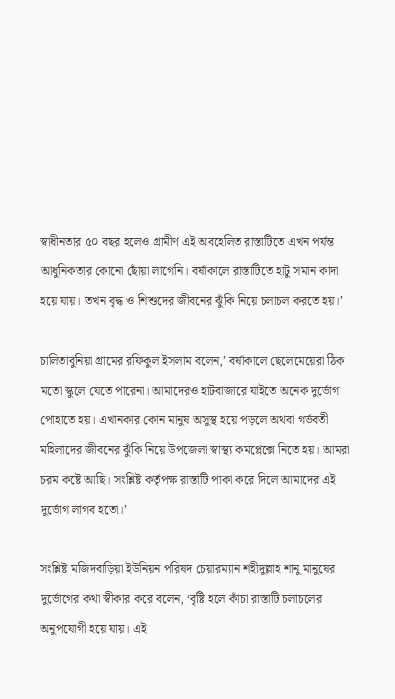স্বাধীনতার ৫০ বছর হলেও গ্রামীণ এই অবহেলিত রাস্তাটিতে এখন পর্যন্ত আধুনিকতার কোনো ছোঁয়া লাগেনি। বর্ষাকালে রাস্তাটিতে হাটু সমান কাদা হয়ে যায়। তখন বৃদ্ধ ও শিশুদের জীবনের ঝুঁকি নিয়ে চলাচল করতে হয়।’

চালিতাবুনিয়া গ্রামের রফিকুল ইসলাম বলেন,’ বর্ষাকালে ছেলেমেয়েরা ঠিক মতো স্কুলে যেতে পারেনা। আমাদেরও হাটবাজারে যাইতে অনেক দুর্ভোগ পোহাতে হয়। এখানকার কোন মানুষ অসুস্থ হয়ে পড়লে অথবা গর্ভবতী মহিলাদের জীবনের ঝুঁকি নিয়ে উপজেলা স্বাস্থ্য কমপ্লেক্সে নিতে হয়। আমরা চরম কষ্টে আছি। সংশ্লিষ্ট কর্তৃপক্ষ রাস্তাটি পাকা করে দিলে আমাদের এই দুর্ভোগ লাগব হতো।’

সংশ্লিষ্ট মজিদবাড়িয়া ইউনিয়ন পরিষদ চেয়ারম্যান শহীদুল্লাহ শানু মানুষের দুর্ভোগের কথা স্বীকার করে বলেন, ‘বৃষ্টি হলে কাঁচা রাস্তাটি চলাচলের অনুপযোগী হয়ে যায়। এই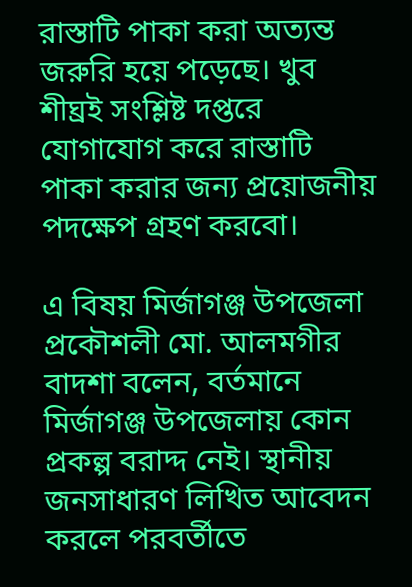রাস্তাটি পাকা করা অত্যন্ত জরুরি হয়ে পড়েছে। খুব শীঘ্রই সংশ্লিষ্ট দপ্তরে যোগাযোগ করে রাস্তাটি পাকা করার জন্য প্রয়োজনীয় পদক্ষেপ গ্রহণ করবো।

এ বিষয় মির্জাগঞ্জ উপজেলা প্রকৌশলী মো. আলমগীর বাদশা বলেন, বর্তমানে মির্জাগঞ্জ উপজেলায় কোন প্রকল্প বরাদ্দ নেই। স্থানীয় জনসাধারণ লিখিত আবেদন করলে পরবর্তীতে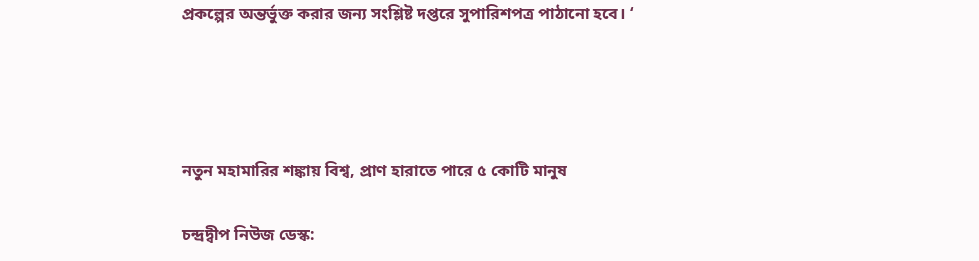প্রকল্পের অন্তর্ভুক্ত করার জন্য সংশ্লিষ্ট দপ্তরে সুপারিশপত্র পাঠানো হবে। ‘




নতুন মহামারির শঙ্কায় বিশ্ব, প্রাণ হারাতে পারে ৫ কোটি মানুষ

চন্দ্রদ্বীপ নিউজ ডেস্ক: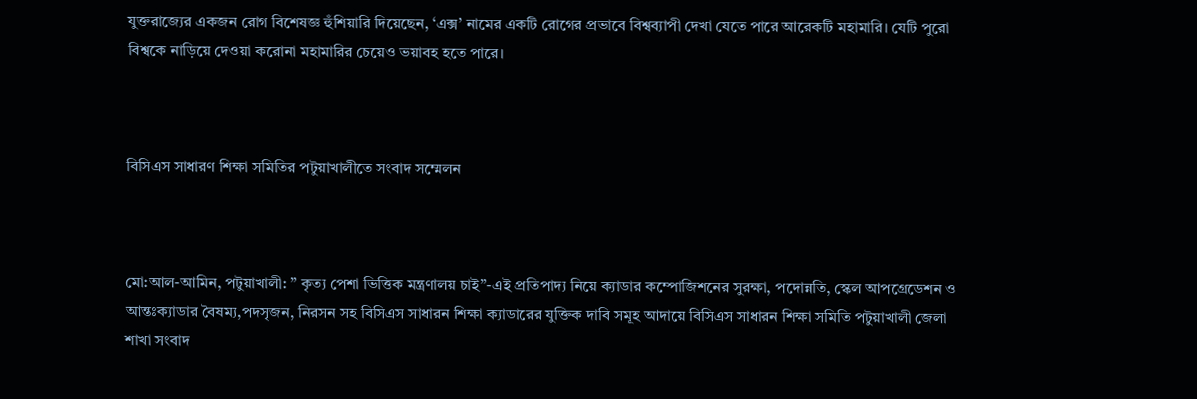যুক্তরাজ্যের একজন রোগ বিশেষজ্ঞ হুঁশিয়ারি দিয়েছেন, ‘এক্স’ নামের একটি রোগের প্রভাবে বিশ্বব্যাপী দেখা যেতে পারে আরেকটি মহামারি। যেটি পুরো বিশ্বকে নাড়িয়ে দেওয়া করোনা মহামারির চেয়েও ভয়াবহ হতে পারে।



বিসিএস সাধারণ শিক্ষা সমিতির পটুয়াখালীতে সংবাদ সম্মেলন



মো:আল-আমিন, পটুয়াখালী: ” কৃত্য পেশা ভিত্তিক মন্ত্রণালয় চাই”-এই প্রতিপাদ্য নিয়ে ক্যাডার কম্পোজিশনের সুরক্ষা, পদোন্নতি, স্কেল আপগ্রেডেশন ও আন্তঃক্যাডার বৈষম্য,পদসৃজন, নিরসন সহ বিসিএস সাধারন শিক্ষা ক্যাডারের যুক্তিক দাবি সমূহ আদায়ে বিসিএস সাধারন শিক্ষা সমিতি পটুয়াখালী জেলা শাখা সংবাদ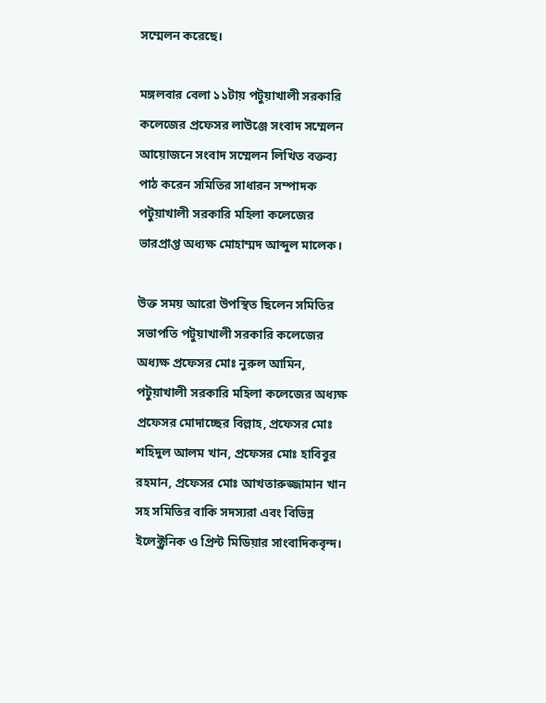সম্মেলন করেছে।

মঙ্গলবার বেলা ১১টায় পটুয়াখালী সরকারি কলেজের প্রফেসর লাউঞ্জে সংবাদ সম্মেলন আয়োজনে সংবাদ সম্মেলন লিখিত বক্তব্য পাঠ করেন সমিতির সাধারন সম্পাদক পটুয়াখালী সরকারি মহিলা কলেজের ভারপ্রাপ্ত অধ্যক্ষ মোহাম্মদ আব্দুল মালেক।

উক্ত সময় আরো উপস্থিত ছিলেন সমিতির সভাপতি পটুয়াখালী সরকারি কলেজের অধ্যক্ষ প্রফেসর মোঃ নুরুল আমিন, পটুয়াখালী সরকারি মহিলা কলেজের অধ্যক্ষ প্রফেসর মোদাচ্ছের বিল্লাহ, প্রফেসর মোঃ শহিদুল আলম খান, প্রফেসর মোঃ হাবিবুর রহমান, প্রফেসর মোঃ আখতারুজ্জামান খান সহ সমিতির বাকি সদস্যরা এবং বিভিন্ন ইলেক্ট্রনিক ও প্রিন্ট মিডিয়ার সাংবাদিকবৃন্দ।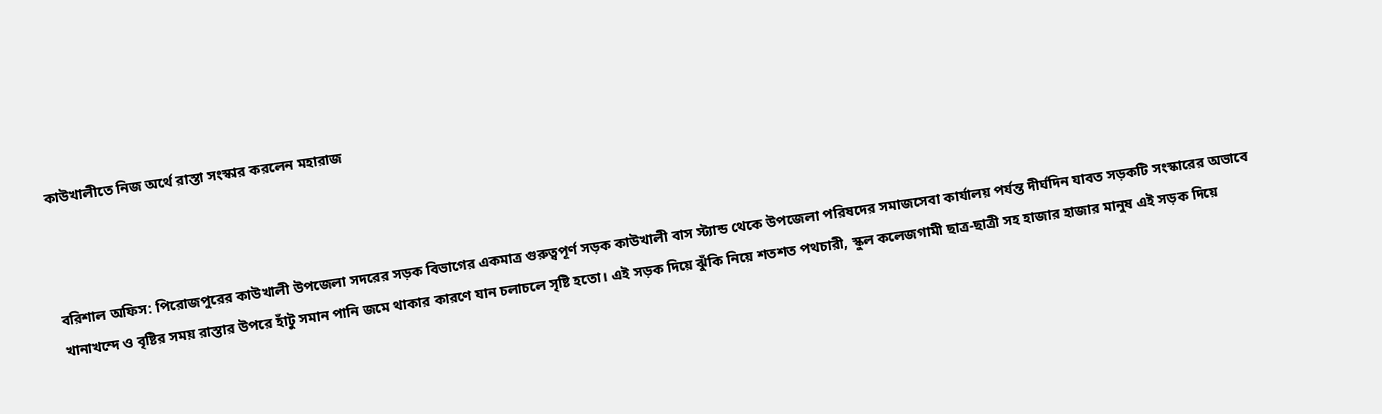কাউখালীতে নিজ অর্থে রাস্তা সংস্কার করলেন মহারাজ



বরিশাল অফিস: পিরোজপুরের কাউখালী উপজেলা সদরের সড়ক বিভাগের একমাত্র গুরুত্বপূর্ণ সড়ক কাউখালী বাস স্ট্যান্ড থেকে উপজেলা পরিষদের সমাজসেবা কার্যালয় পর্যন্ত দীর্ঘদিন যাবত সড়কটি সংস্কারের অভাবে খানাখন্দে ও বৃষ্টির সময় রাস্তার উপরে হাঁটু সমান পানি জমে থাকার কারণে যান চলাচলে সৃষ্টি হতো। এই সড়ক দিয়ে ঝুঁকি নিয়ে শতশত পথচারী, স্কুল কলেজগামী ছাত্র-ছাত্রী সহ হাজার হাজার মানুষ এই সড়ক দিয়ে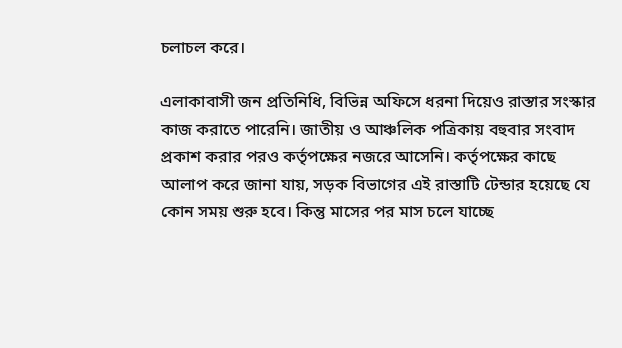চলাচল করে।

এলাকাবাসী জন প্রতিনিধি, বিভিন্ন অফিসে ধরনা দিয়েও রাস্তার সংস্কার কাজ করাতে পারেনি। জাতীয় ও আঞ্চলিক পত্রিকায় বহুবার সংবাদ প্রকাশ করার পরও কর্তৃপক্ষের নজরে আসেনি। কর্তৃপক্ষের কাছে আলাপ করে জানা যায়, সড়ক বিভাগের এই রাস্তাটি টেন্ডার হয়েছে যে কোন সময় শুরু হবে। কিন্তু মাসের পর মাস চলে যাচ্ছে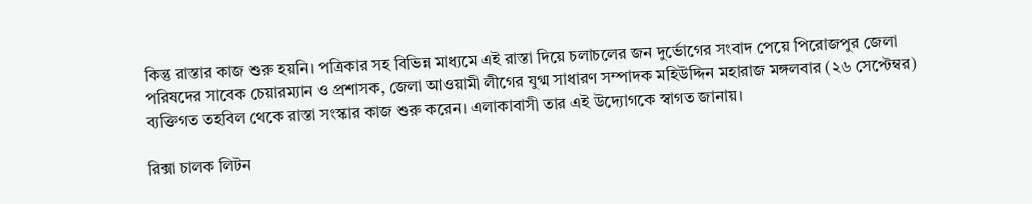কিন্তু রাস্তার কাজ শুরু হয়নি। পত্রিকার সহ বিভিন্ন মাধ্যমে এই রাস্তা দিয়ে চলাচলের জন দুর্ভোগের সংবাদ পেয়ে পিরোজপুর জেলা পরিষদের সাবেক চেয়ারম্যান ও প্রশাসক, জেলা আওয়ামী লীগের যুগ্ম সাধারণ সম্পাদক মহিউদ্দিন মহারাজ মঙ্গলবার (২৬ সেপ্টেম্বর) ব্যক্তিগত তহবিল থেকে রাস্তা সংস্কার কাজ শুরু করেন। এলাকাবাসী তার এই উদ্যোগকে স্বাগত জানায়।

রিক্সা চালক লিটন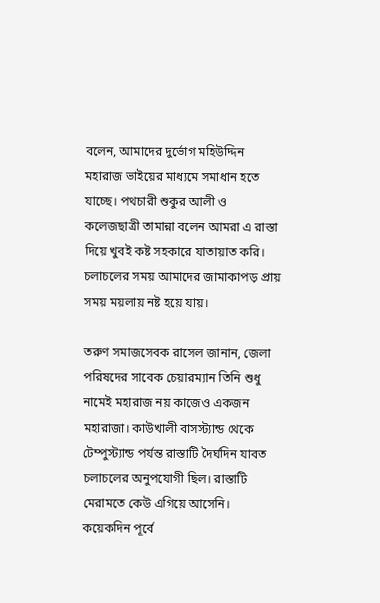বলেন, আমাদের দুর্ভোগ মহিউদ্দিন মহারাজ ভাইয়ের মাধ্যমে সমাধান হতে যাচ্ছে। পথচারী শুকুর আলী ও কলেজছাত্রী তামান্না বলেন আমরা এ রাস্তা দিয়ে খুবই কষ্ট সহকারে যাতায়াত করি। চলাচলের সময় আমাদের জামাকাপড় প্রায় সময় ময়লায় নষ্ট হয়ে যায়।

তরুণ সমাজসেবক রাসেল জানান, জেলা পরিষদের সাবেক চেয়ারম্যান তিনি শুধু নামেই মহারাজ নয় কাজেও একজন মহারাজা। কাউখালী বাসস্ট্যান্ড থেকে টেম্পুস্ট্যান্ড পর্যন্ত রাস্তাটি দৈর্ঘদিন যাবত চলাচলের অনুপযোগী ছিল। রাস্তাটি মেরামতে কেউ এগিয়ে আসেনি। কয়েকদিন পূর্বে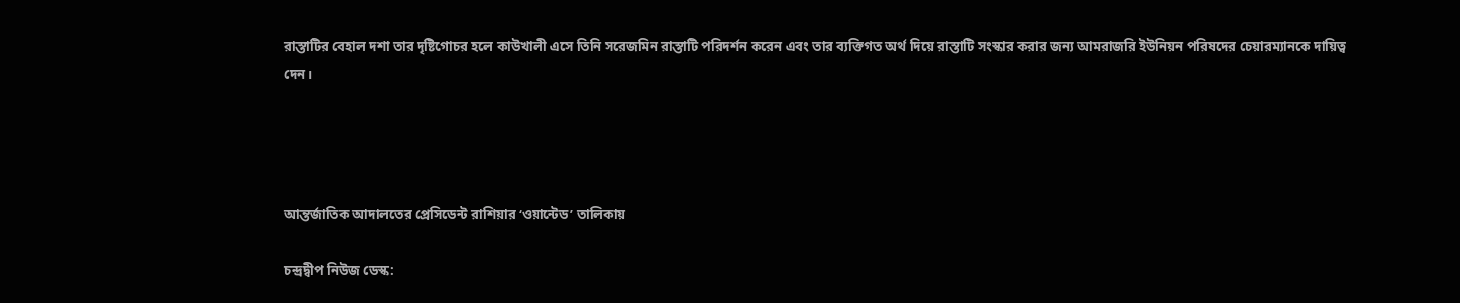রাস্তাটির বেহাল দশা তার দৃষ্টিগোচর হলে কাউখালী এসে তিনি সরেজমিন রাস্তাটি পরিদর্শন করেন এবং তার ব্যক্তিগত অর্থ দিয়ে রাস্তাটি সংস্কার করার জন্য আমরাজরি ইউনিয়ন পরিষদের চেয়ারম্যানকে দায়িত্ব দেন।




আন্তর্জাতিক আদালতের প্রেসিডেন্ট রাশিয়ার ‘ওয়ান্টেড’ তালিকায়

চন্দ্রদ্বীপ নিউজ ডেস্ক: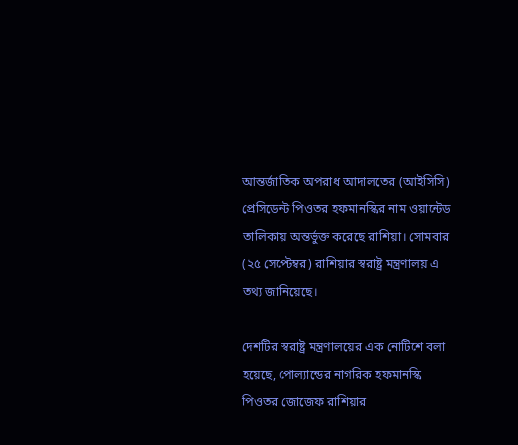আন্তর্জাতিক অপরাধ আদালতের (আইসিসি) প্রেসিডেন্ট পিওতর হফমানস্কির নাম ওয়ান্টেড তালিকায় অন্তর্ভুক্ত করেছে রাশিয়া। সোমবার (২৫ সেপ্টেম্বর) রাশিয়ার স্বরাষ্ট্র মন্ত্রণালয় এ তথ্য জানিয়েছে।

দেশটির স্বরাষ্ট্র মন্ত্রণালয়ের এক নোটিশে বলা হয়েছে, পোল্যান্ডের নাগরিক হফমানস্কি পিওতর জোজেফ রাশিয়ার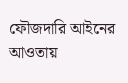ফৌজদারি আইনের আওতায়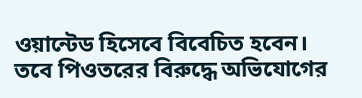ওয়ান্টেড হিসেবে বিবেচিত হবেন। তবে পিওতরের বিরুদ্ধে অভিযোগের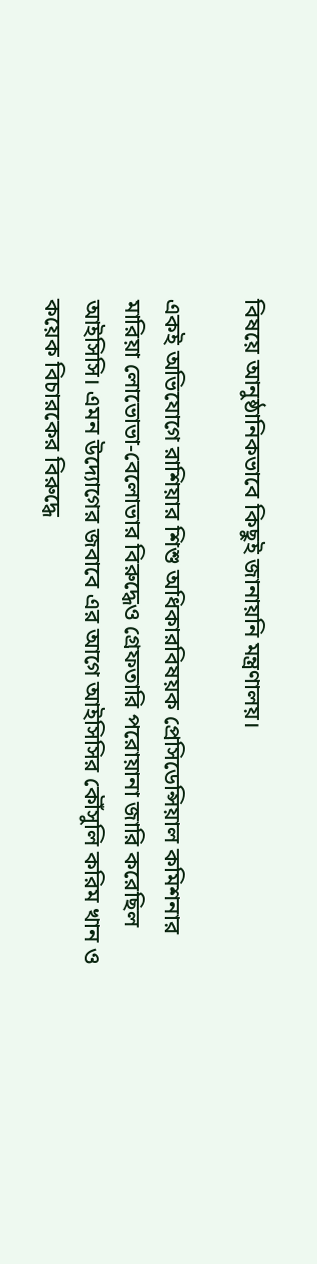বিষয়ে আনুষ্ঠানিকভাবে কিছুই জানায়নি মন্ত্রণালয়।

একই অভিযোগে রাশিয়ার শিশু অধিকারবিষয়ক প্রেসিডেন্সিয়াল কমিশনার মারিয়া লোভোভা-বেলোভার বিরুদ্ধেও গ্রেফতারি পরোয়ানা জারি করেছিল আইসিসি। এমন উদ্যোগের জবাবে এর আগে আইসিসির কৌঁসুলি করিম খান ও কয়েক বিচারকের বিরুদ্ধে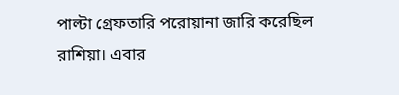পাল্টা গ্রেফতারি পরোয়ানা জারি করেছিল রাশিয়া। এবার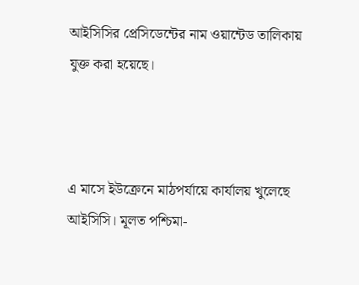আইসিসির প্রেসিডেন্টের নাম ওয়ান্টেড তালিকায় যুক্ত করা হয়েছে।



এ মাসে ইউক্রেনে মাঠপর্যায়ে কার্যালয় খুলেছে আইসিসি। মূলত পশ্চিমা-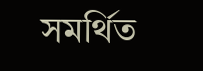সমর্থিত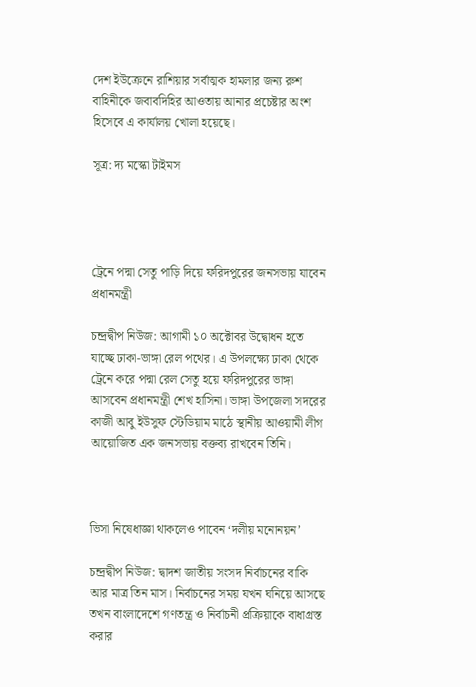দেশ ইউক্রেনে রাশিয়ার সর্বাত্মক হামলার জন্য রুশ বাহিনীকে জবাবদিহির আওতায় আনার প্রচেষ্টার অংশ হিসেবে এ কার্যালয় খোলা হয়েছে।

সূত্র: দ্য মস্কো টাইমস




ট্রেনে পদ্মা সেতু পাড়ি দিয়ে ফরিদপুরের জনসভায় যাবেন প্রধানমন্ত্রী

চন্দ্রদ্বীপ নিউজ: আগামী ১০ অক্টোবর উদ্বোধন হতে যাচ্ছে ঢাকা-ভাঙ্গা রেল পথের। এ উপলক্ষ্যে ঢাকা থেকে ট্রেনে করে পদ্মা রেল সেতু হয়ে ফরিদপুরের ভাঙ্গা আসবেন প্রধানমন্ত্রী শেখ হাসিনা। ভাঙ্গা উপজেলা সদরের কাজী আবু ইউসুফ স্টেডিয়াম মাঠে স্থানীয় আওয়ামী লীগ আয়োজিত এক জনসভায় বক্তব্য রাখবেন তিনি।



ভিসা নিষেধাজ্ঞা থাকলেও পাবেন ‘দলীয় মনোনয়ন’

চন্দ্রদ্বীপ নিউজ: দ্বাদশ জাতীয় সংসদ নির্বাচনের বাকি আর মাত্র তিন মাস। নির্বাচনের সময় যখন ঘনিয়ে আসছে তখন বাংলাদেশে গণতন্ত্র ও নির্বাচনী প্রক্রিয়াকে বাধাগ্রস্ত করার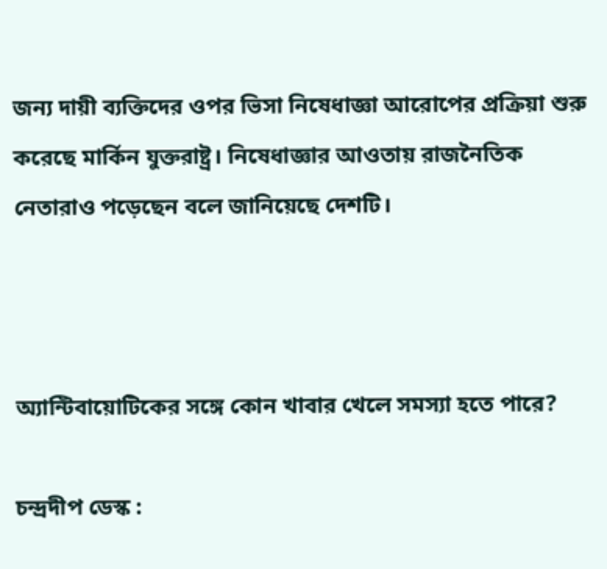জন্য দায়ী ব্যক্তিদের ওপর ভিসা নিষেধাজ্ঞা আরোপের প্রক্রিয়া শুরু করেছে মার্কিন যুক্তরাষ্ট্র। নিষেধাজ্ঞার আওতায় রাজনৈতিক নেতারাও পড়েছেন বলে জানিয়েছে দেশটি।



অ্যান্টিবায়োটিকের সঙ্গে কোন খাবার খেলে সমস্যা হতে পারে?

চন্দ্রদীপ ডেস্ক :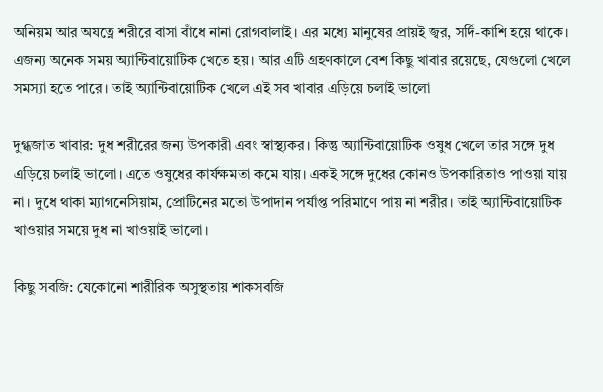অনিয়ম আর অযত্নে শরীরে বাসা বাঁধে নানা রোগবালাই। এর মধ্যে মানুষের প্রায়ই জ্বর, সর্দি-কাশি হয়ে থাকে। এজন্য অনেক সময় অ্যান্টিবায়োটিক খেতে হয়। আর এটি গ্রহণকালে বেশ কিছু খাবার রয়েছে, যেগুলো খেলে সমস্যা হতে পারে। তাই অ্যান্টিবায়োটিক খেলে এই সব খাবার এড়িয়ে চলাই ভালো

দুগ্ধজাত খাবার: দুধ শরীরের জন্য উপকারী এবং স্বাস্থ্যকর। কিন্তু অ্যান্টিবায়োটিক ওষুধ খেলে তার সঙ্গে দুধ এড়িয়ে চলাই ভালো। এতে ওষুধের কার্যক্ষমতা কমে যায়। একই সঙ্গে দুধের কোনও উপকারিতাও পাওয়া যায় না। দুধে থাকা ম্যাগনেসিয়াম, প্রোটিনের মতো উপাদান পর্যাপ্ত পরিমাণে পায় না শরীর। তাই অ্যান্টিবায়োটিক খাওয়ার সময়ে দুধ না খাওয়াই ভালো।

কিছু সবজি: যেকোনো শারীরিক অসুস্থতায় শাকসবজি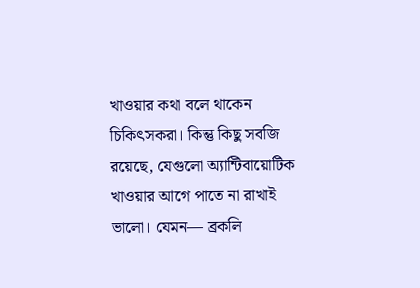খাওয়ার কথা বলে থাকেন চিকিৎসকরা। কিন্তু কিছু সবজি রয়েছে, যেগুলো অ্যান্টিবায়োটিক খাওয়ার আগে পাতে না রাখাই ভালো। যেমন— ব্রকলি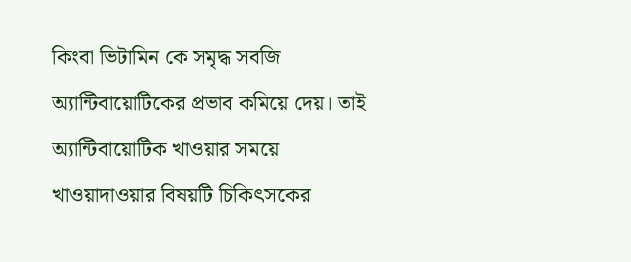কিংবা ভিটামিন কে সমৃদ্ধ সবজি অ্যান্টিবায়োটিকের প্রভাব কমিয়ে দেয়। তাই অ্যান্টিবায়োটিক খাওয়ার সময়ে খাওয়াদাওয়ার বিষয়টি চিকিৎসকের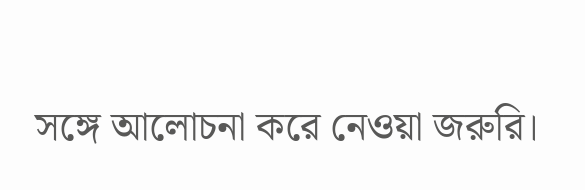সঙ্গে আলোচনা করে নেওয়া জরুরি।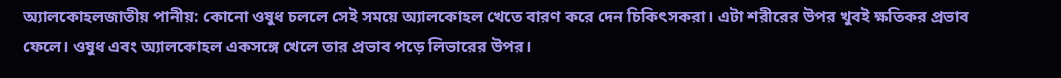অ্যালকোহলজাতীয় পানীয়: কোনো ওষুধ চললে সেই সময়ে অ্যালকোহল খেতে বারণ করে দেন চিকিৎসকরা। এটা শরীরের উপর খুবই ক্ষতিকর প্রভাব ফেলে। ওষুধ এবং অ্যালকোহল একসঙ্গে খেলে তার প্রভাব পড়ে লিভারের উপর।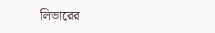লিভারের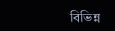বিভিন্ন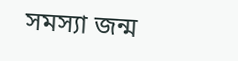সমস্যা জন্ম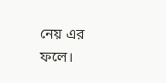নেয় এর ফলে।